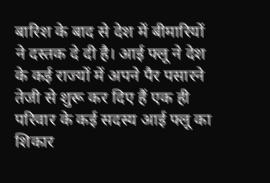बारिश के बाद से देश में बीमारियों ने दस्तक दे दी है। आई फ्लू ने देश के कई राज्यों में अपने पैर पसारने तेजी से शुरू कर दिए हैं एक ही परिवार के कई सदस्य आई फ्लू का शिकार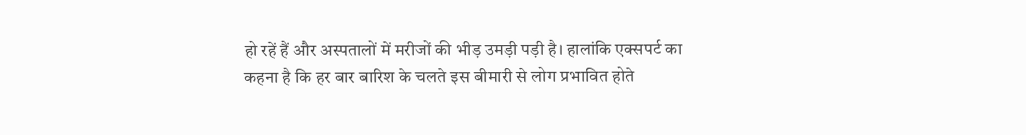हो रहें हैं और अस्पतालों में मरीजों की भीड़ उमड़ी पड़ी है। हालांकि एक्सपर्ट का कहना है कि हर बार बारिश के चलते इस बीमारी से लोग प्रभावित होते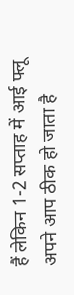हैं लेकिन 1-2 सप्ताह में आई फ्लू अपने आप ठीक हो जाता है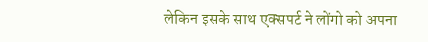लेकिन इसके साथ एक्सपर्ट ने लोंगो को अपना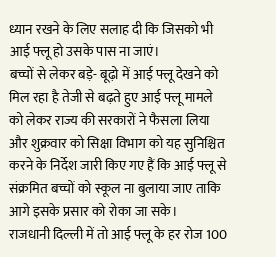ध्यान रखने के लिए सलाह दी कि जिसको भी आई फ्लू हो उसके पास ना जाएं।
बच्चों से लेकर बड़े- बूढ़ो में आई फ्लू देखने को मिल रहा है तेजी से बढ़ते हुए आई फ्लू मामले को लेकर राज्य की सरकारों ने फैसला लिया और शुक्रवार को सिक्षा विभाग को यह सुनिश्चित करने के निर्देश जारी किए गए हैं कि आई फ्लू से संक्रमित बच्चों को स्कूल ना बुलाया जाए ताकि आगे इसके प्रसार को रोका जा सके।
राजधानी दिल्ली में तो आई फ्लू के हर रोज 100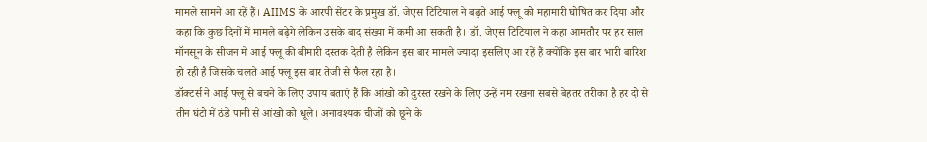मामले सामने आ रहें हैं। AIIMS के आरपी सेंटर के प्रमुख डॉ. जेएस टिटियाल ने बढ़ते आई फ्लू को महामारी घोषित कर दिया और कहा कि कुछ दिनों में मामले बढ़ेगे लेकिन उसके बाद संख्या में कमी आ सकती है। डॉ. जेएस टिटियाल ने कहा आमतौर पर हर साल मॉनसून के सीजन मे आई फ्लू की बीमारी दस्तक देती है लेकिन इस बार मामले ज्यादा इसलिए आ रहें हैं क्योंकि इस बार भारी बारिश हो रही है जिसके चलते आई फ्लू इस बार तेजी से फैल रहा है।
डॉक्टर्स ने आई फ्लू से बचने के लिए उपाय बताएं हैं कि आंखो को दुरस्त रखने के लिए उन्हें नम रखना सबसे बेहतर तरीका है हर दो से तीन घंटो में ठंडे पानी से आंखो को धूले। अनावश्यक चीजों को छूने के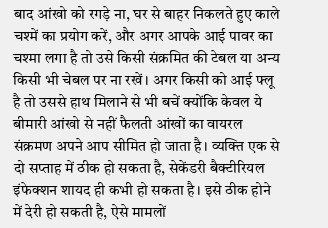बाद आंखो को रगड़े ना, घर से बाहर निकलते हुए काले चश्में का प्रयोग करें, और अगर आपके आई पावर का चश्मा लगा है तो उसे किसी संक्रमित की टेबल या अन्य किसी भी चेबल पर ना रखें। अगर किसी को आई फ्लू है तो उससे हाथ मिलाने से भी बचें क्योंकि केवल ये बीमारी आंखो से नहीं फैलती आंखों का वायरल संक्रमण अपने आप सीमित हो जाता है। व्यक्ति एक से दो सप्ताह में ठीक हो सकता है, सेकेंडरी बैक्टीरियल इंफेक्शन शायद ही कभी हो सकता है। इसे ठीक होने में देरी हो सकती है, ऐसे मामलों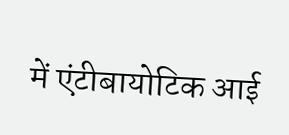में एंटीबायोटिक आई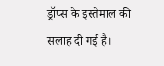ड्रॉप्स के इस्तेमाल की सलाह दी गई है।